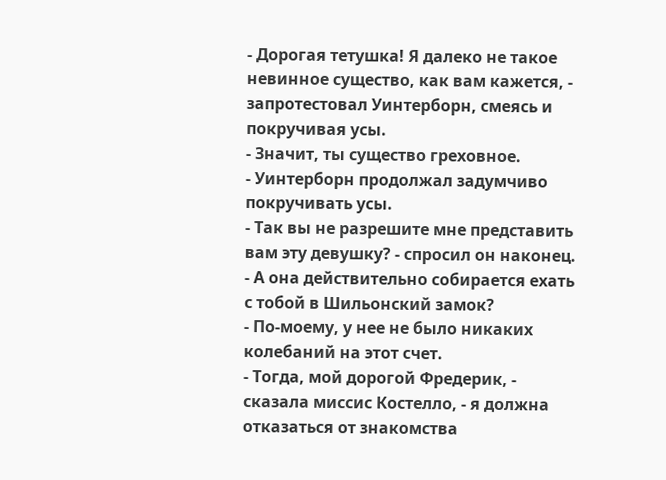- Дорогая тетушка! Я далеко не такое невинное существо, как вам кажется, - запротестовал Уинтерборн, смеясь и покручивая усы.
- Значит, ты существо греховное.
- Уинтерборн продолжал задумчиво покручивать усы.
- Так вы не разрешите мне представить вам эту девушку? - спросил он наконец.
- А она действительно собирается ехать с тобой в Шильонский замок?
- По-моему, у нее не было никаких колебаний на этот счет.
- Тогда, мой дорогой Фредерик, - сказала миссис Костелло, - я должна отказаться от знакомства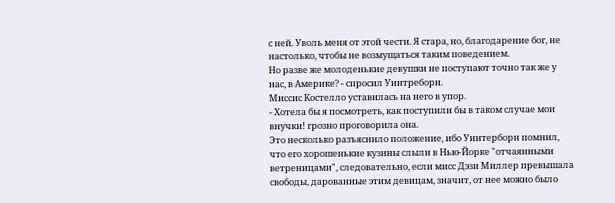с ней. Уволь меня от этой чести. Я стара, но, благодарение бог, не настолько, чтобы не возмущаться таким поведением.
Но разве же молоденькие девушки не поступают точно так же у нас, в Америке? - спросил Уинтреборн.
Миссис Костелло уставилась на него в упор.
- Хотела бы я посмотреть, как поступили бы в таком случае мои внучки! грозно проговорила она.
Это несколько разъяснило положение, ибо Уинтерборн помнил, что его хорошенькие кузины слыли в Нью-Йорке "отчаянными ветреницами", следовательно, если мисс Дэзи Миллер превышала свободы, дарованные этим девицам, значит, от нее можно было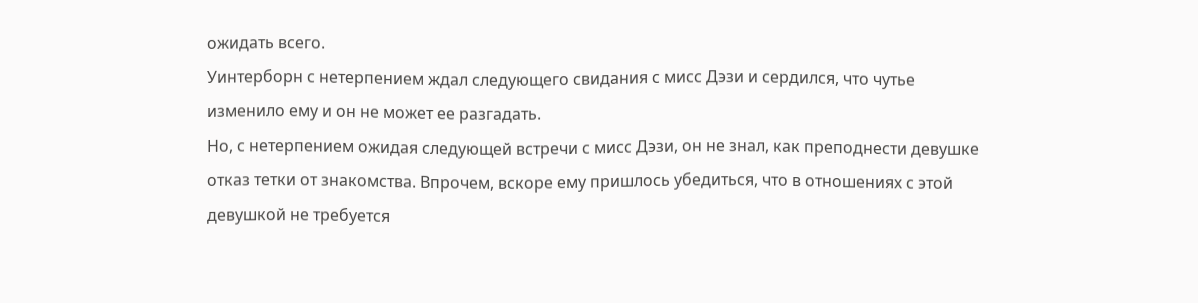ожидать всего.
Уинтерборн с нетерпением ждал следующего свидания с мисс Дэзи и сердился, что чутье изменило ему и он не может ее разгадать.
Но, с нетерпением ожидая следующей встречи с мисс Дэзи, он не знал, как преподнести девушке отказ тетки от знакомства. Впрочем, вскоре ему пришлось убедиться, что в отношениях с этой девушкой не требуется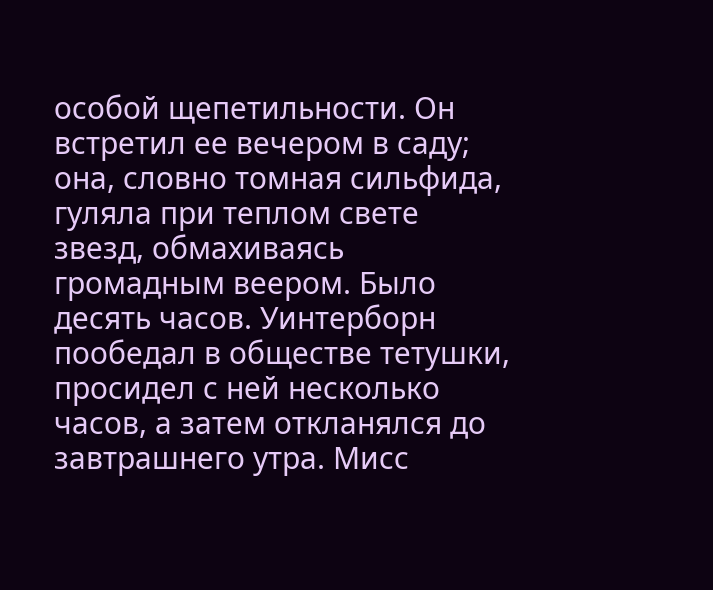особой щепетильности. Он встретил ее вечером в саду; она, словно томная сильфида, гуляла при теплом свете звезд, обмахиваясь громадным веером. Было десять часов. Уинтерборн пообедал в обществе тетушки, просидел с ней несколько часов, а затем откланялся до завтрашнего утра. Мисс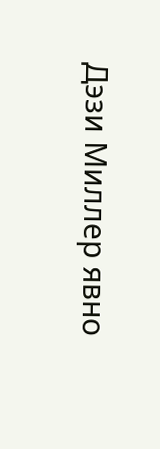Дэзи Миллер явно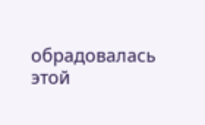обрадовалась этой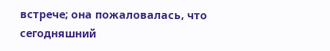встрече; она пожаловалась, что сегодняшний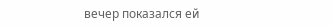вечер показался ей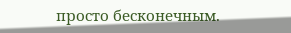просто бесконечным.